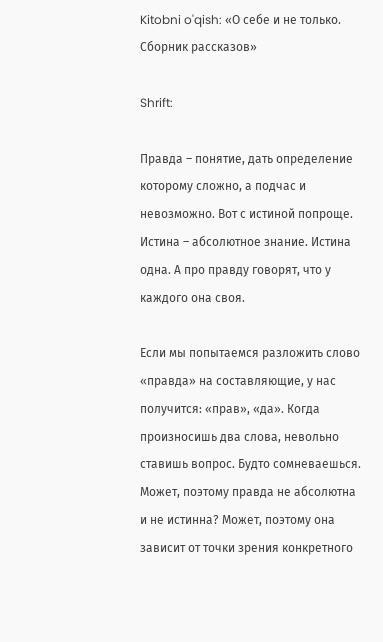Kitobni o'qish: «О себе и не только. Сборник рассказов»

Shrift:

Правда – понятие, дать определение которому сложно, а подчас и невозможно. Вот с истиной попроще. Истина – абсолютное знание. Истина одна. А про правду говорят, что у каждого она своя.

Если мы попытаемся разложить слово «правда» на составляющие, у нас получится: «прав», «да». Когда произносишь два слова, невольно ставишь вопрос. Будто сомневаешься. Может, поэтому правда не абсолютна и не истинна? Может, поэтому она зависит от точки зрения конкретного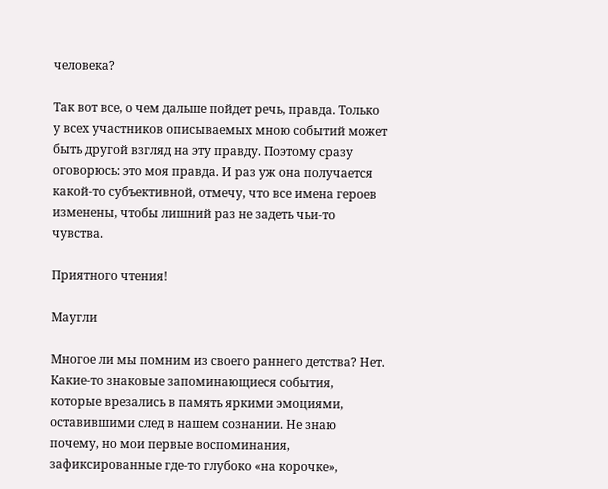человека?

Так вот все, о чем дальше пойдет речь, правда. Только у всех участников описываемых мною событий может быть другой взгляд на эту правду. Поэтому сразу оговорюсь: это моя правда. И раз уж она получается какой-то субъективной, отмечу, что все имена героев изменены, чтобы лишний раз не задеть чьи-то чувства.

Приятного чтения!

Маугли

Многое ли мы помним из своего раннего детства? Нет. Какие-то знаковые запоминающиеся события, которые врезались в память яркими эмоциями, оставившими след в нашем сознании. Не знаю почему, но мои первые воспоминания, зафиксированные где-то глубоко «на корочке»,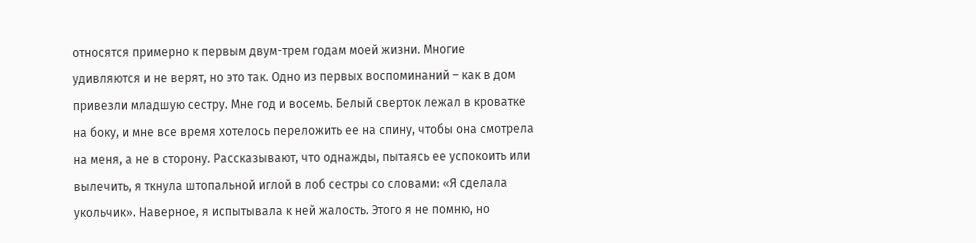относятся примерно к первым двум-трем годам моей жизни. Многие удивляются и не верят, но это так. Одно из первых воспоминаний – как в дом привезли младшую сестру. Мне год и восемь. Белый сверток лежал в кроватке на боку, и мне все время хотелось переложить ее на спину, чтобы она смотрела на меня, а не в сторону. Рассказывают, что однажды, пытаясь ее успокоить или вылечить, я ткнула штопальной иглой в лоб сестры со словами: «Я сделала укольчик». Наверное, я испытывала к ней жалость. Этого я не помню, но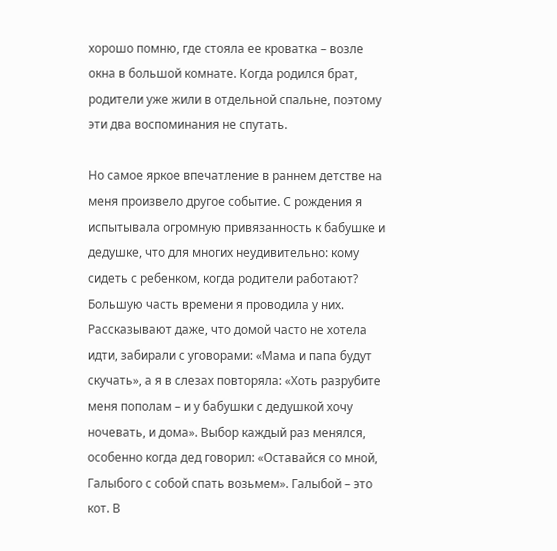хорошо помню, где стояла ее кроватка – возле окна в большой комнате. Когда родился брат, родители уже жили в отдельной спальне, поэтому эти два воспоминания не спутать.

Но самое яркое впечатление в раннем детстве на меня произвело другое событие. С рождения я испытывала огромную привязанность к бабушке и дедушке, что для многих неудивительно: кому сидеть с ребенком, когда родители работают? Большую часть времени я проводила у них. Рассказывают даже, что домой часто не хотела идти, забирали с уговорами: «Мама и папа будут скучать», а я в слезах повторяла: «Хоть разрубите меня пополам – и у бабушки с дедушкой хочу ночевать, и дома». Выбор каждый раз менялся, особенно когда дед говорил: «Оставайся со мной, Галыбого с собой спать возьмем». Галыбой – это кот. В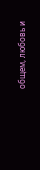общем, любовь и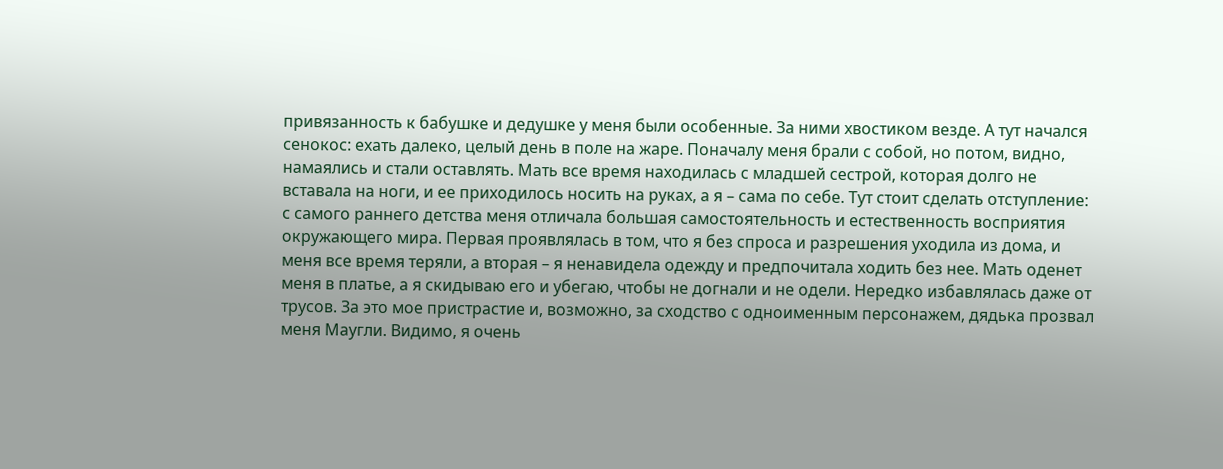привязанность к бабушке и дедушке у меня были особенные. За ними хвостиком везде. А тут начался сенокос: ехать далеко, целый день в поле на жаре. Поначалу меня брали с собой, но потом, видно, намаялись и стали оставлять. Мать все время находилась с младшей сестрой, которая долго не вставала на ноги, и ее приходилось носить на руках, а я – сама по себе. Тут стоит сделать отступление: с самого раннего детства меня отличала большая самостоятельность и естественность восприятия окружающего мира. Первая проявлялась в том, что я без спроса и разрешения уходила из дома, и меня все время теряли, а вторая – я ненавидела одежду и предпочитала ходить без нее. Мать оденет меня в платье, а я скидываю его и убегаю, чтобы не догнали и не одели. Нередко избавлялась даже от трусов. За это мое пристрастие и, возможно, за сходство с одноименным персонажем, дядька прозвал меня Маугли. Видимо, я очень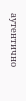аутентично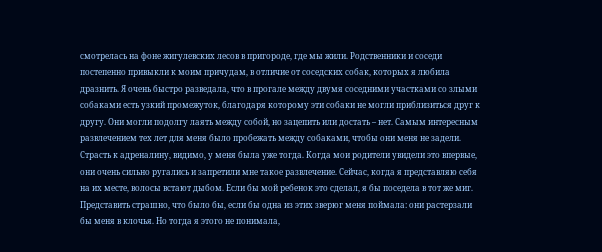смотрелась на фоне жигулевских лесов в пригороде, где мы жили. Родственники и соседи постепенно привыкли к моим причудам, в отличие от соседских собак, которых я любила дразнить. Я очень быстро разведала, что в прогале между двумя соседними участками со злыми собаками есть узкий промежуток, благодаря которому эти собаки не могли приблизиться друг к другу. Они могли подолгу лаять между собой, но зацепить или достать – нет. Самым интересным развлечением тех лет для меня было пробежать между собаками, чтобы они меня не задели. Страсть к адреналину, видимо, у меня была уже тогда. Когда мои родители увидели это впервые, они очень сильно ругались и запретили мне такое развлечение. Сейчас, когда я представляю себя на их месте, волосы встают дыбом. Если бы мой ребенок это сделал, я бы поседела в тот же миг. Представить страшно, что было бы, если бы одна из этих зверюг меня поймала: они растерзали бы меня в клочья. Но тогда я этого не понимала,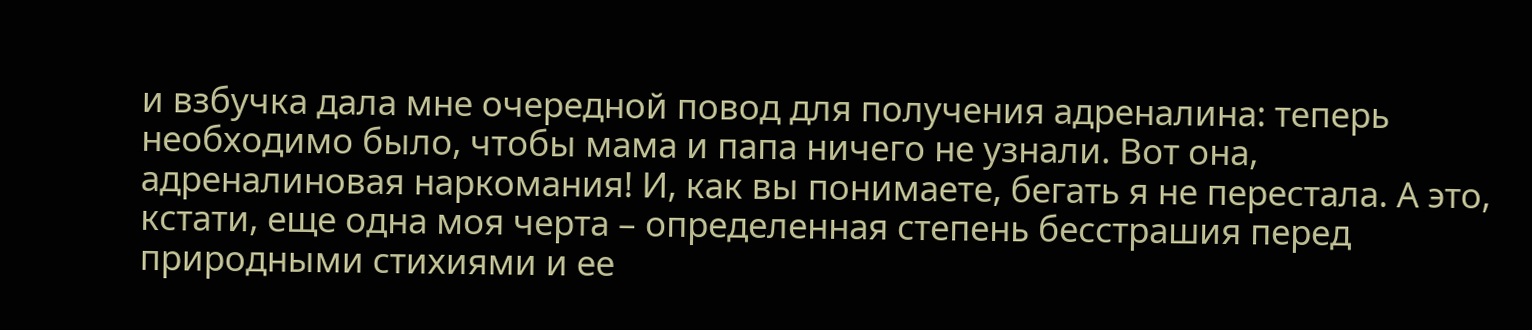и взбучка дала мне очередной повод для получения адреналина: теперь необходимо было, чтобы мама и папа ничего не узнали. Вот она, адреналиновая наркомания! И, как вы понимаете, бегать я не перестала. А это, кстати, еще одна моя черта – определенная степень бесстрашия перед природными стихиями и ее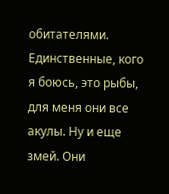обитателями. Единственные, кого я боюсь, это рыбы, для меня они все акулы. Ну и еще змей. Они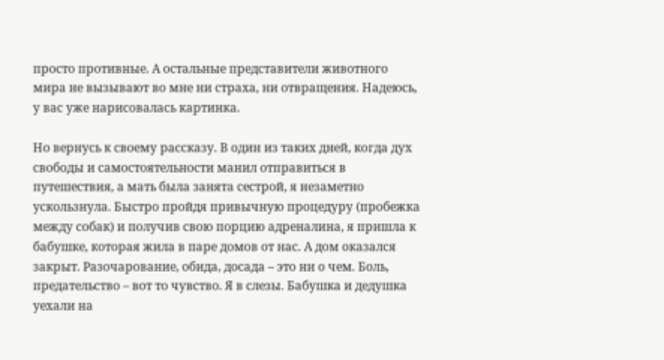просто противные. А остальные представители животного мира не вызывают во мне ни страха, ни отвращения. Надеюсь, у вас уже нарисовалась картинка.

Но вернусь к своему рассказу. В один из таких дней, когда дух свободы и самостоятельности манил отправиться в путешествия, а мать была занята сестрой, я незаметно ускользнула. Быстро пройдя привычную процедуру (пробежка между собак) и получив свою порцию адреналина, я пришла к бабушке, которая жила в паре домов от нас. А дом оказался закрыт. Разочарование, обида, досада – это ни о чем. Боль, предательство – вот то чувство. Я в слезы. Бабушка и дедушка уехали на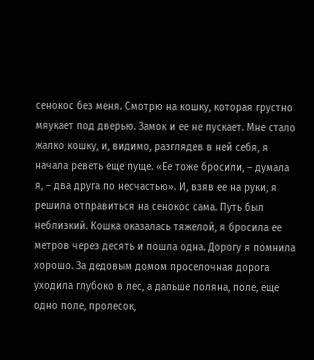сенокос без меня. Смотрю на кошку, которая грустно мяукает под дверью. Замок и ее не пускает. Мне стало жалко кошку, и, видимо, разглядев в ней себя, я начала реветь еще пуще. «Ее тоже бросили, – думала я, – два друга по несчастью». И, взяв ее на руки, я решила отправиться на сенокос сама. Путь был неблизкий. Кошка оказалась тяжелой, я бросила ее метров через десять и пошла одна. Дорогу я помнила хорошо. За дедовым домом проселочная дорога уходила глубоко в лес, а дальше поляна, поле, еще одно поле, пролесок,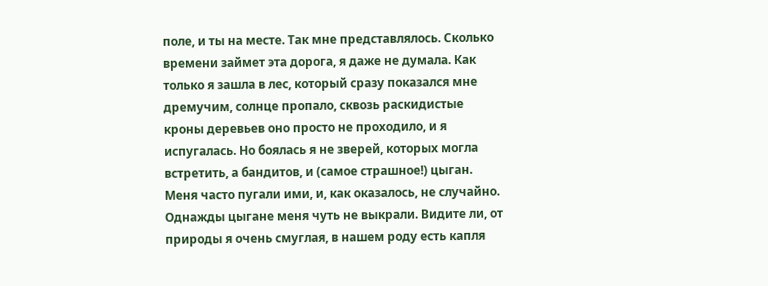поле, и ты на месте. Так мне представлялось. Сколько времени займет эта дорога, я даже не думала. Как только я зашла в лес, который сразу показался мне дремучим, солнце пропало, сквозь раскидистые кроны деревьев оно просто не проходило, и я испугалась. Но боялась я не зверей, которых могла встретить, а бандитов, и (самое страшное!) цыган. Меня часто пугали ими, и, как оказалось, не случайно. Однажды цыгане меня чуть не выкрали. Видите ли, от природы я очень смуглая, в нашем роду есть капля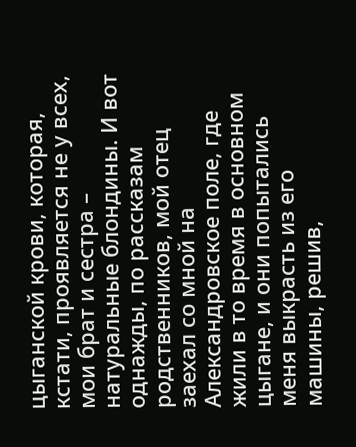цыганской крови, которая, кстати, проявляется не у всех, мои брат и сестра – натуральные блондины. И вот однажды, по рассказам родственников, мой отец заехал со мной на Александровское поле, где жили в то время в основном цыгане, и они попытались меня выкрасть из его машины, решив,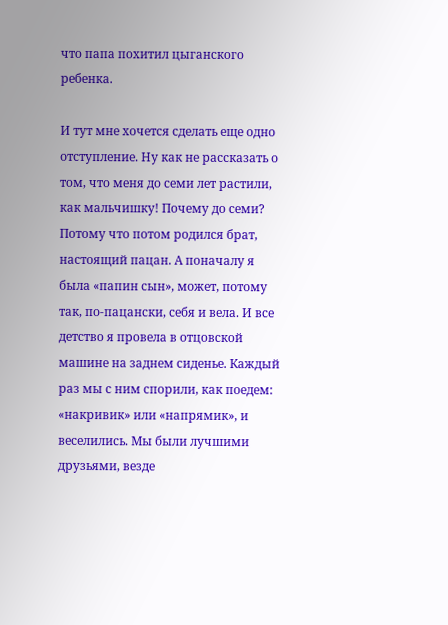что папа похитил цыганского ребенка.

И тут мне хочется сделать еще одно отступление. Ну как не рассказать о том, что меня до семи лет растили, как мальчишку! Почему до семи? Потому что потом родился брат, настоящий пацан. А поначалу я была «папин сын», может, потому так, по-пацански, себя и вела. И все детство я провела в отцовской машине на заднем сиденье. Каждый раз мы с ним спорили, как поедем: «накривик» или «напрямик», и веселились. Мы были лучшими друзьями, везде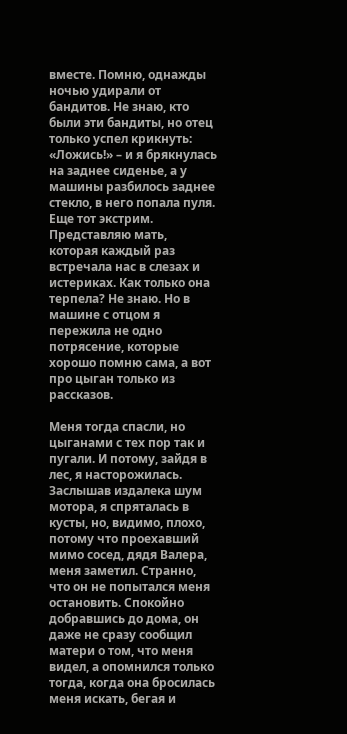вместе. Помню, однажды ночью удирали от бандитов. Не знаю, кто были эти бандиты, но отец только успел крикнуть: «Ложись!» – и я брякнулась на заднее сиденье, а у машины разбилось заднее стекло, в него попала пуля. Еще тот экстрим. Представляю мать, которая каждый раз встречала нас в слезах и истериках. Как только она терпела? Не знаю. Но в машине с отцом я пережила не одно потрясение, которые хорошо помню сама, а вот про цыган только из рассказов.

Меня тогда спасли, но цыганами с тех пор так и пугали. И потому, зайдя в лес, я насторожилась. Заслышав издалека шум мотора, я спряталась в кусты, но, видимо, плохо, потому что проехавший мимо сосед, дядя Валера, меня заметил. Странно, что он не попытался меня остановить. Спокойно добравшись до дома, он даже не сразу сообщил матери о том, что меня видел, а опомнился только тогда, когда она бросилась меня искать, бегая и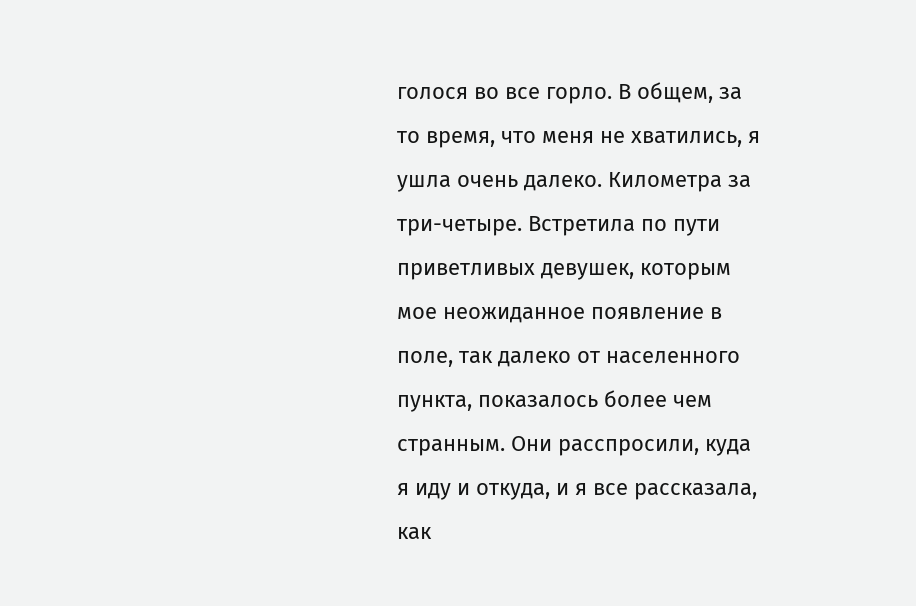голося во все горло. В общем, за то время, что меня не хватились, я ушла очень далеко. Километра за три-четыре. Встретила по пути приветливых девушек, которым мое неожиданное появление в поле, так далеко от населенного пункта, показалось более чем странным. Они расспросили, куда я иду и откуда, и я все рассказала, как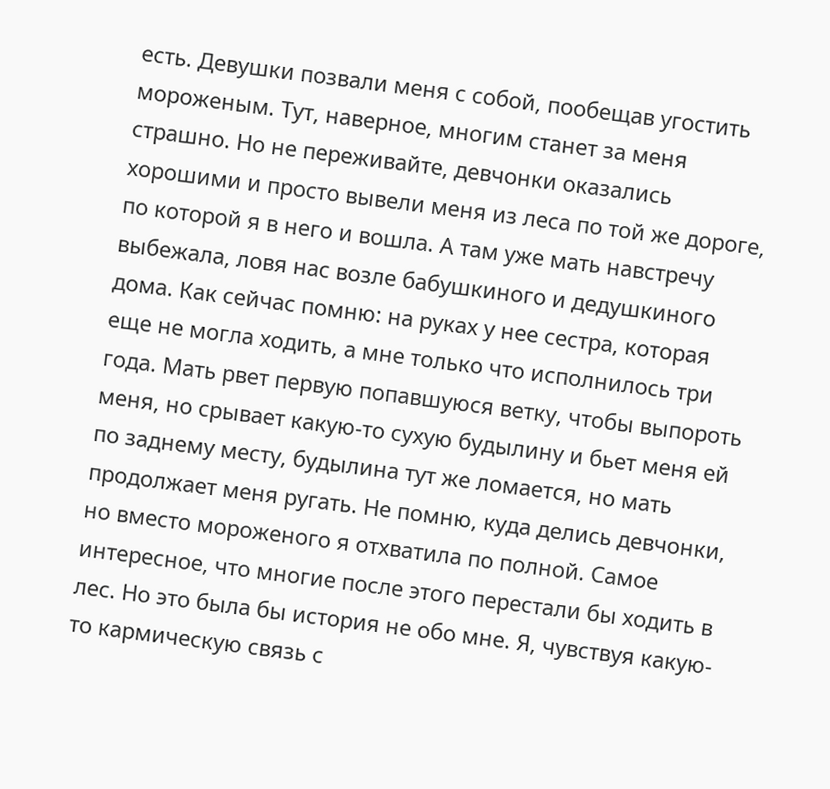есть. Девушки позвали меня с собой, пообещав угостить мороженым. Тут, наверное, многим станет за меня страшно. Но не переживайте, девчонки оказались хорошими и просто вывели меня из леса по той же дороге, по которой я в него и вошла. А там уже мать навстречу выбежала, ловя нас возле бабушкиного и дедушкиного дома. Как сейчас помню: на руках у нее сестра, которая еще не могла ходить, а мне только что исполнилось три года. Мать рвет первую попавшуюся ветку, чтобы выпороть меня, но срывает какую-то сухую будылину и бьет меня ей по заднему месту, будылина тут же ломается, но мать продолжает меня ругать. Не помню, куда делись девчонки, но вместо мороженого я отхватила по полной. Самое интересное, что многие после этого перестали бы ходить в лес. Но это была бы история не обо мне. Я, чувствуя какую-то кармическую связь с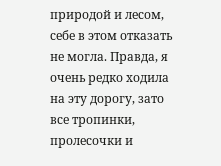природой и лесом, себе в этом отказать не могла. Правда, я очень редко ходила на эту дорогу, зато все тропинки, пролесочки и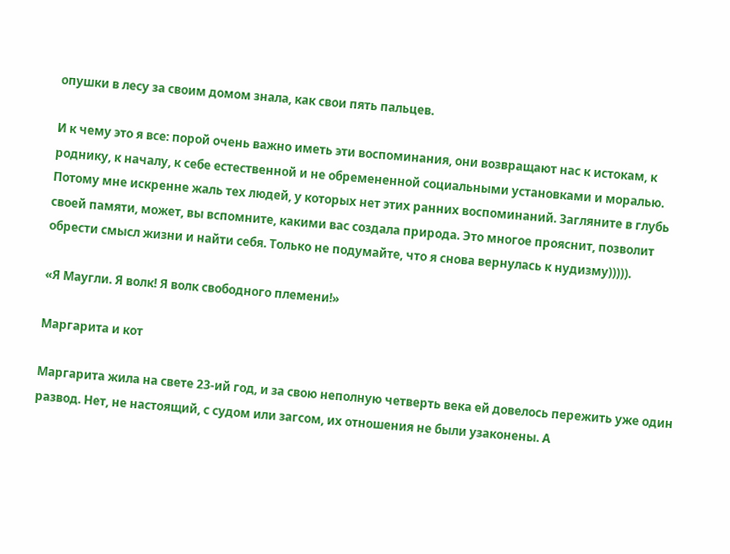опушки в лесу за своим домом знала, как свои пять пальцев.

И к чему это я все: порой очень важно иметь эти воспоминания, они возвращают нас к истокам, к роднику, к началу, к себе естественной и не обремененной социальными установками и моралью. Потому мне искренне жаль тех людей, у которых нет этих ранних воспоминаний. Загляните в глубь своей памяти, может, вы вспомните, какими вас создала природа. Это многое прояснит, позволит обрести смысл жизни и найти себя. Только не подумайте, что я снова вернулась к нудизму))))).

«Я Маугли. Я волк! Я волк свободного племени!»

Маргарита и кот

Маргарита жила на свете 23-ий год, и за свою неполную четверть века ей довелось пережить уже один развод. Нет, не настоящий, с судом или загсом, их отношения не были узаконены. А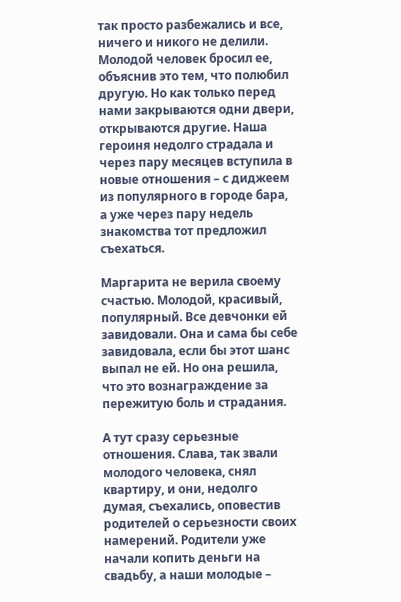так просто разбежались и все, ничего и никого не делили. Молодой человек бросил ее, объяснив это тем, что полюбил другую. Но как только перед нами закрываются одни двери, открываются другие. Наша героиня недолго страдала и через пару месяцев вступила в новые отношения – с диджеем из популярного в городе бара, а уже через пару недель знакомства тот предложил съехаться.

Маргарита не верила своему счастью. Молодой, красивый, популярный. Все девчонки ей завидовали. Она и сама бы себе завидовала, если бы этот шанс выпал не ей. Но она решила, что это вознаграждение за пережитую боль и страдания.

А тут сразу серьезные отношения. Слава, так звали молодого человека, снял квартиру, и они, недолго думая, съехались, оповестив родителей о серьезности своих намерений. Родители уже начали копить деньги на свадьбу, а наши молодые –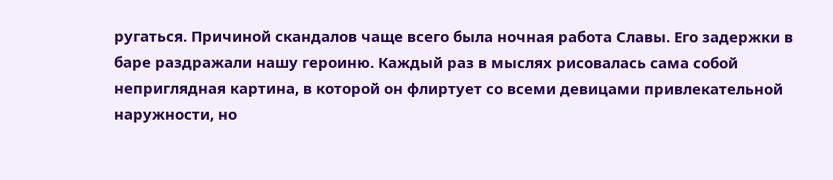ругаться. Причиной скандалов чаще всего была ночная работа Славы. Его задержки в баре раздражали нашу героиню. Каждый раз в мыслях рисовалась сама собой неприглядная картина, в которой он флиртует со всеми девицами привлекательной наружности, но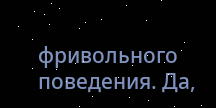фривольного поведения. Да,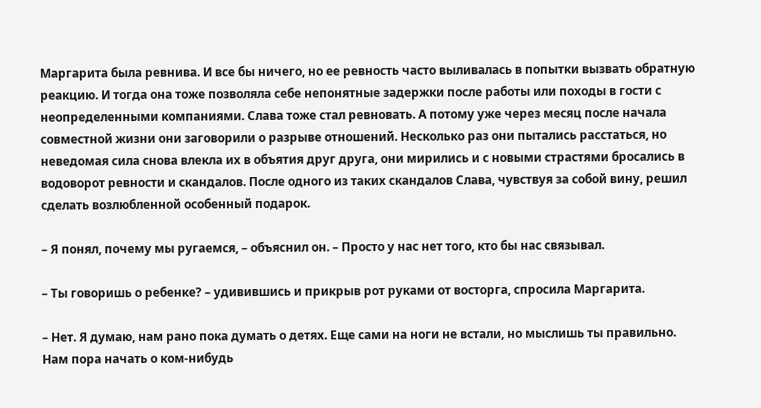Маргарита была ревнива. И все бы ничего, но ее ревность часто выливалась в попытки вызвать обратную реакцию. И тогда она тоже позволяла себе непонятные задержки после работы или походы в гости с неопределенными компаниями. Слава тоже стал ревновать. А потому уже через месяц после начала совместной жизни они заговорили о разрыве отношений. Несколько раз они пытались расстаться, но неведомая сила снова влекла их в объятия друг друга, они мирились и с новыми страстями бросались в водоворот ревности и скандалов. После одного из таких скандалов Слава, чувствуя за собой вину, решил сделать возлюбленной особенный подарок.

– Я понял, почему мы ругаемся, – объяснил он. – Просто у нас нет того, кто бы нас связывал.

– Ты говоришь о ребенке? – удивившись и прикрыв рот руками от восторга, спросила Маргарита.

– Нет. Я думаю, нам рано пока думать о детях. Еще сами на ноги не встали, но мыслишь ты правильно. Нам пора начать о ком-нибудь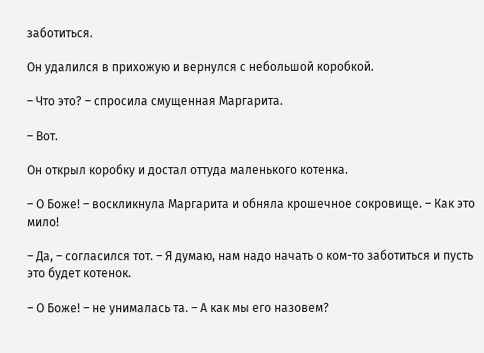заботиться.

Он удалился в прихожую и вернулся с небольшой коробкой.

– Что это? – спросила смущенная Маргарита.

– Вот.

Он открыл коробку и достал оттуда маленького котенка.

– О Боже! – воскликнула Маргарита и обняла крошечное сокровище. – Как это мило!

– Да, – согласился тот. – Я думаю, нам надо начать о ком-то заботиться и пусть это будет котенок.

– О Боже! – не унималась та. – А как мы его назовем?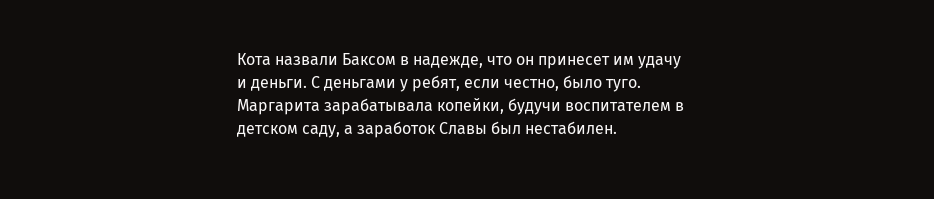Кота назвали Баксом в надежде, что он принесет им удачу и деньги. С деньгами у ребят, если честно, было туго. Маргарита зарабатывала копейки, будучи воспитателем в детском саду, а заработок Славы был нестабилен.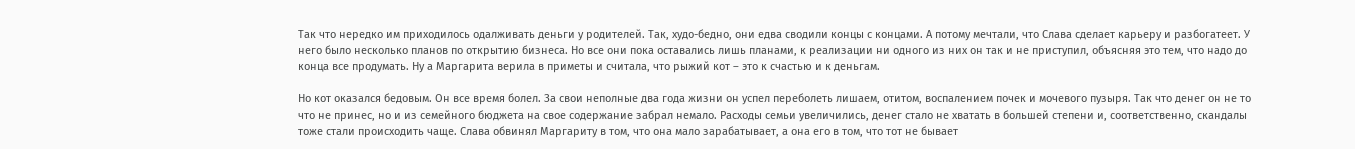Так что нередко им приходилось одалживать деньги у родителей. Так, худо-бедно, они едва сводили концы с концами. А потому мечтали, что Слава сделает карьеру и разбогатеет. У него было несколько планов по открытию бизнеса. Но все они пока оставались лишь планами, к реализации ни одного из них он так и не приступил, объясняя это тем, что надо до конца все продумать. Ну а Маргарита верила в приметы и считала, что рыжий кот – это к счастью и к деньгам.

Но кот оказался бедовым. Он все время болел. За свои неполные два года жизни он успел переболеть лишаем, отитом, воспалением почек и мочевого пузыря. Так что денег он не то что не принес, но и из семейного бюджета на свое содержание забрал немало. Расходы семьи увеличились, денег стало не хватать в большей степени и, соответственно, скандалы тоже стали происходить чаще. Слава обвинял Маргариту в том, что она мало зарабатывает, а она его в том, что тот не бывает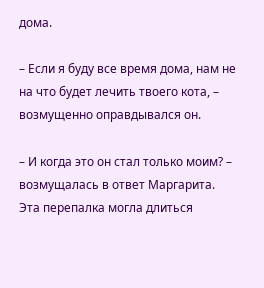дома.

– Если я буду все время дома, нам не на что будет лечить твоего кота, – возмущенно оправдывался он.

– И когда это он стал только моим? – возмущалась в ответ Маргарита. Эта перепалка могла длиться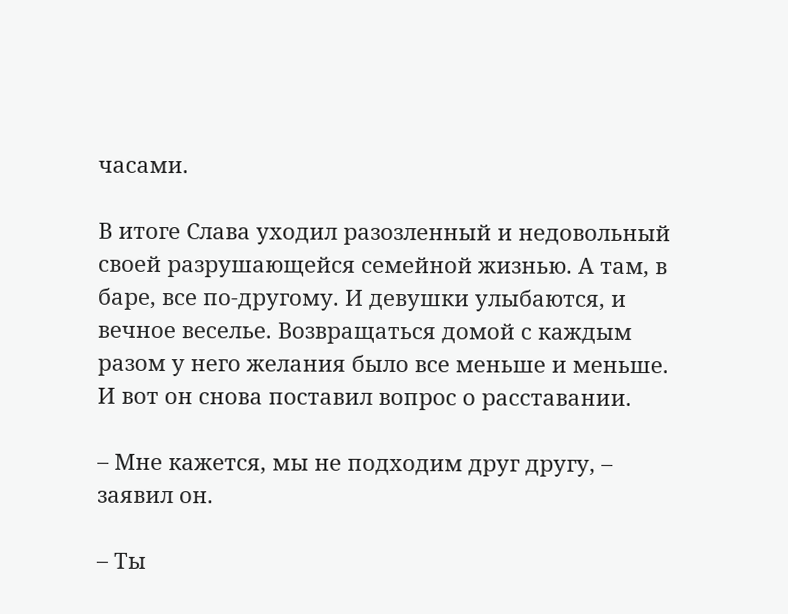часами.

В итоге Слава уходил разозленный и недовольный своей разрушающейся семейной жизнью. А там, в баре, все по-другому. И девушки улыбаются, и вечное веселье. Возвращаться домой с каждым разом у него желания было все меньше и меньше. И вот он снова поставил вопрос о расставании.

– Мне кажется, мы не подходим друг другу, – заявил он.

– Ты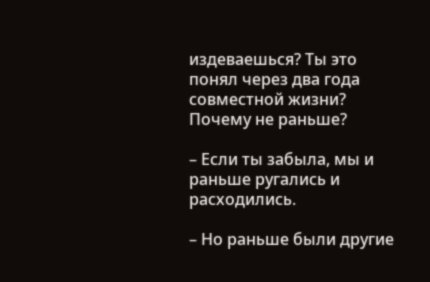издеваешься? Ты это понял через два года совместной жизни? Почему не раньше?

– Если ты забыла, мы и раньше ругались и расходились.

– Но раньше были другие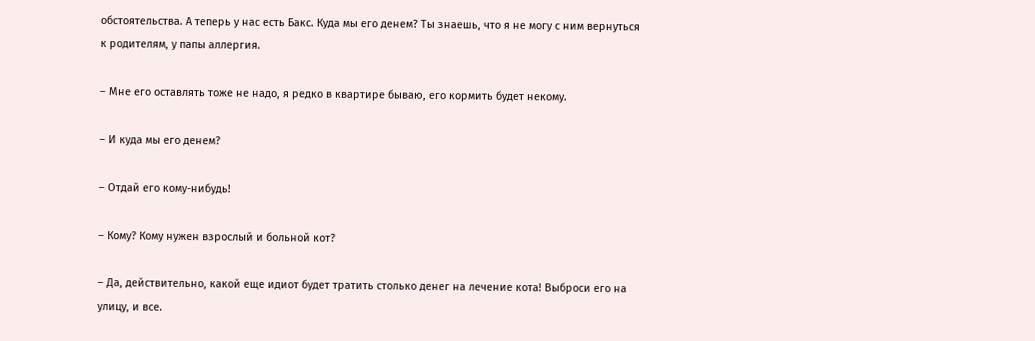обстоятельства. А теперь у нас есть Бакс. Куда мы его денем? Ты знаешь, что я не могу с ним вернуться к родителям, у папы аллергия.

– Мне его оставлять тоже не надо, я редко в квартире бываю, его кормить будет некому.

– И куда мы его денем?

– Отдай его кому-нибудь!

– Кому? Кому нужен взрослый и больной кот?

– Да, действительно, какой еще идиот будет тратить столько денег на лечение кота! Выброси его на улицу, и все.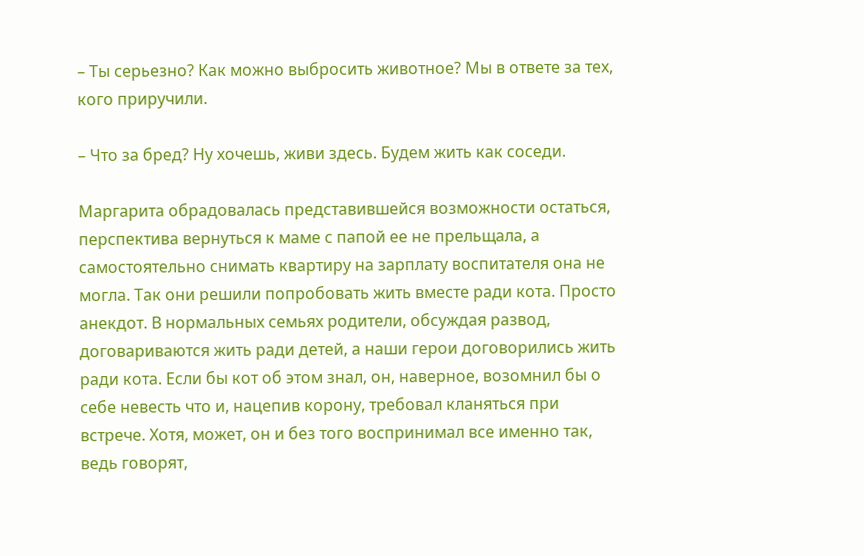– Ты серьезно? Как можно выбросить животное? Мы в ответе за тех, кого приручили.

– Что за бред? Ну хочешь, живи здесь. Будем жить как соседи.

Маргарита обрадовалась представившейся возможности остаться, перспектива вернуться к маме с папой ее не прельщала, а самостоятельно снимать квартиру на зарплату воспитателя она не могла. Так они решили попробовать жить вместе ради кота. Просто анекдот. В нормальных семьях родители, обсуждая развод, договариваются жить ради детей, а наши герои договорились жить ради кота. Если бы кот об этом знал, он, наверное, возомнил бы о себе невесть что и, нацепив корону, требовал кланяться при встрече. Хотя, может, он и без того воспринимал все именно так, ведь говорят,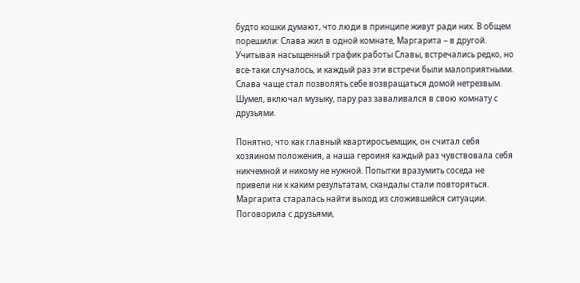будто кошки думают, что люди в принципе живут ради них. В общем порешили: Слава жил в одной комнате, Маргарита – в другой. Учитывая насыщенный график работы Славы, встречались редко, но все-таки случалось, и каждый раз эти встречи были малоприятными. Слава чаще стал позволять себе возвращаться домой нетрезвым. Шумел, включал музыку, пару раз заваливался в свою комнату с друзьями.

Понятно, что как главный квартиросъемщик, он считал себя хозяином положения, а наша героиня каждый раз чувствовала себя никчемной и никому не нужной. Попытки вразумить соседа не привели ни к каким результатам, скандалы стали повторяться. Маргарита старалась найти выход из сложившейся ситуации. Поговорила с друзьями,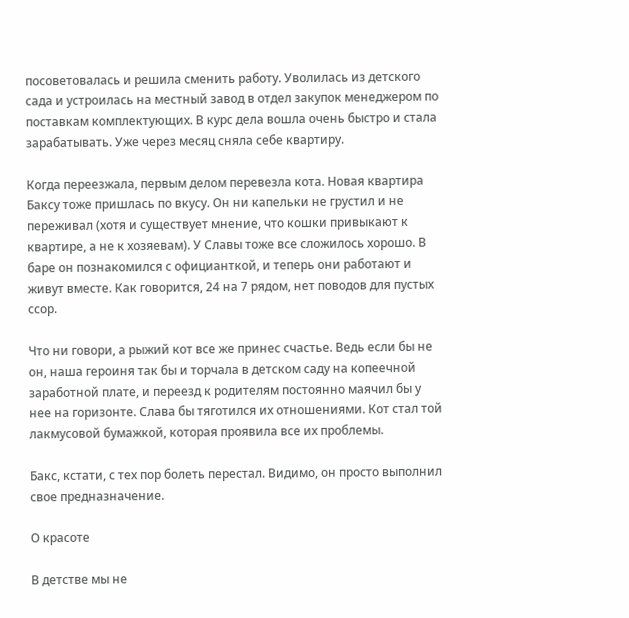посоветовалась и решила сменить работу. Уволилась из детского сада и устроилась на местный завод в отдел закупок менеджером по поставкам комплектующих. В курс дела вошла очень быстро и стала зарабатывать. Уже через месяц сняла себе квартиру.

Когда переезжала, первым делом перевезла кота. Новая квартира Баксу тоже пришлась по вкусу. Он ни капельки не грустил и не переживал (хотя и существует мнение, что кошки привыкают к квартире, а не к хозяевам). У Славы тоже все сложилось хорошо. В баре он познакомился с официанткой, и теперь они работают и живут вместе. Как говорится, 24 на 7 рядом, нет поводов для пустых ссор.

Что ни говори, а рыжий кот все же принес счастье. Ведь если бы не он, наша героиня так бы и торчала в детском саду на копеечной заработной плате, и переезд к родителям постоянно маячил бы у нее на горизонте. Слава бы тяготился их отношениями. Кот стал той лакмусовой бумажкой, которая проявила все их проблемы.

Бакс, кстати, с тех пор болеть перестал. Видимо, он просто выполнил свое предназначение.

О красоте

В детстве мы не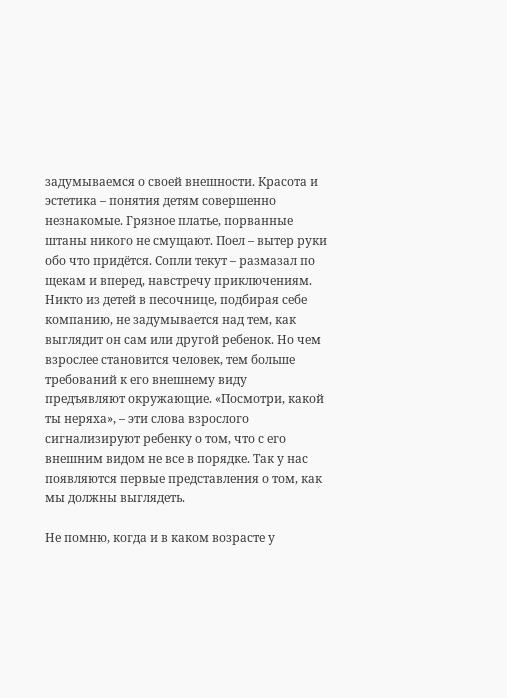задумываемся о своей внешности. Красота и эстетика – понятия детям совершенно незнакомые. Грязное платье, порванные штаны никого не смущают. Поел – вытер руки обо что придётся. Сопли текут – размазал по щекам и вперед, навстречу приключениям. Никто из детей в песочнице, подбирая себе компанию, не задумывается над тем, как выглядит он сам или другой ребенок. Но чем взрослее становится человек, тем больше требований к его внешнему виду предъявляют окружающие. «Посмотри, какой ты неряха», – эти слова взрослого сигнализируют ребенку о том, что с его внешним видом не все в порядке. Так у нас появляются первые представления о том, как мы должны выглядеть.

Не помню, когда и в каком возрасте у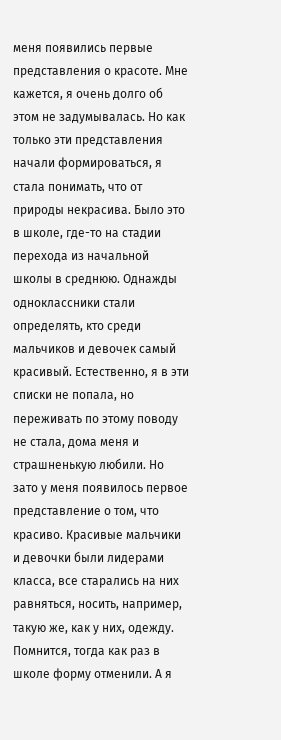меня появились первые представления о красоте. Мне кажется, я очень долго об этом не задумывалась. Но как только эти представления начали формироваться, я стала понимать, что от природы некрасива. Было это в школе, где-то на стадии перехода из начальной школы в среднюю. Однажды одноклассники стали определять, кто среди мальчиков и девочек самый красивый. Естественно, я в эти списки не попала, но переживать по этому поводу не стала, дома меня и страшненькую любили. Но зато у меня появилось первое представление о том, что красиво. Красивые мальчики и девочки были лидерами класса, все старались на них равняться, носить, например, такую же, как у них, одежду. Помнится, тогда как раз в школе форму отменили. А я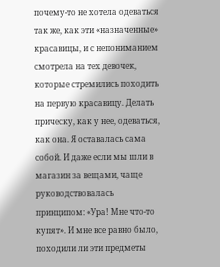почему-то не хотела одеваться так же, как эти «назначенные» красавицы, и с непониманием смотрела на тех девочек, которые стремились походить на первую красавицу. Делать прическу, как у нее, одеваться, как она. Я оставалась сама собой. И даже если мы шли в магазин за вещами, чаще руководствовалась принципом: «Ура! Мне что-то купят». И мне все равно было, походили ли эти предметы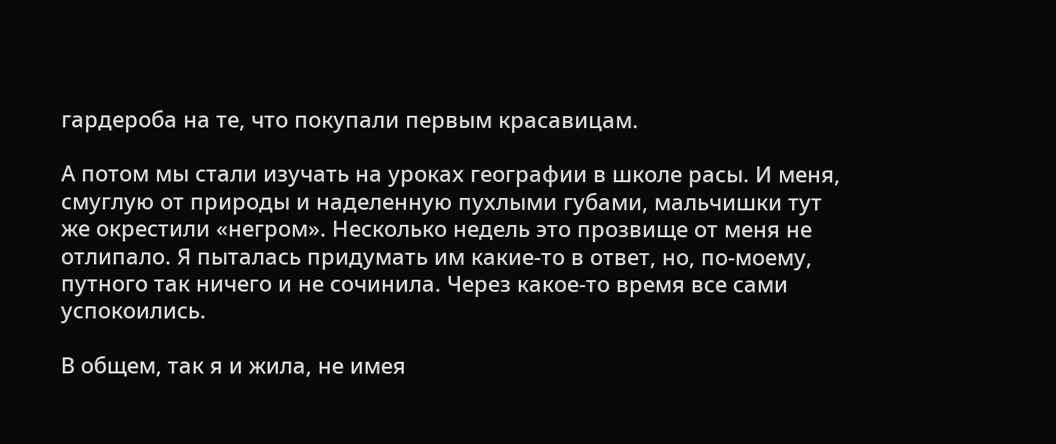гардероба на те, что покупали первым красавицам.

А потом мы стали изучать на уроках географии в школе расы. И меня, смуглую от природы и наделенную пухлыми губами, мальчишки тут же окрестили «негром». Несколько недель это прозвище от меня не отлипало. Я пыталась придумать им какие-то в ответ, но, по-моему, путного так ничего и не сочинила. Через какое-то время все сами успокоились.

В общем, так я и жила, не имея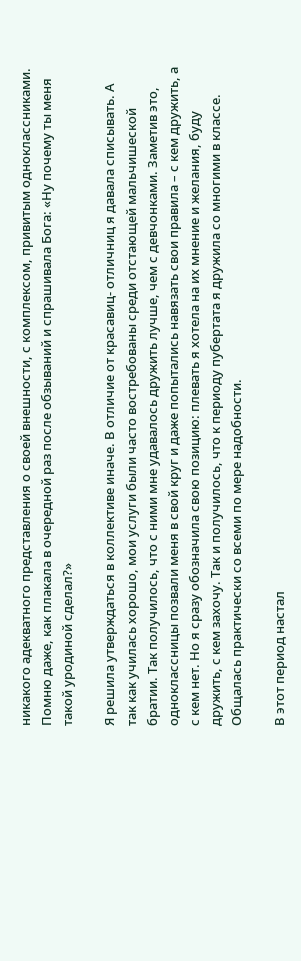никакого адекватного представления о своей внешности, с комплексом, привитым одноклассниками. Помню даже, как плакала в очередной раз после обзываний и спрашивала Бога: «Ну почему ты меня такой уродиной сделал?»

Я решила утверждаться в коллективе иначе. В отличие от красавиц- отличниц я давала списывать. А так как училась хорошо, мои услуги были часто востребованы среди отстающей мальчишеской братии. Так получилось, что с ними мне удавалось дружить лучше, чем с девчонками. Заметив это, одноклассницы позвали меня в свой круг и даже попытались навязать свои правила – с кем дружить, а с кем нет. Но я сразу обозначила свою позицию: плевать я хотела на их мнение и желания, буду дружить, с кем захочу. Так и получилось, что к периоду пубертата я дружила со многими в классе. Общалась практически со всеми по мере надобности.

В этот период настал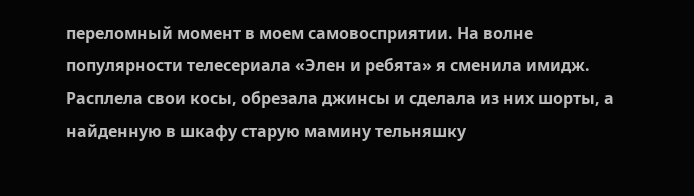переломный момент в моем самовосприятии. На волне популярности телесериала «Элен и ребята» я сменила имидж. Расплела свои косы, обрезала джинсы и сделала из них шорты, а найденную в шкафу старую мамину тельняшку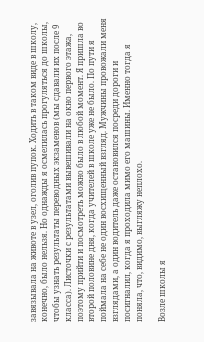завязывала на животе в узел, оголив пупок. Ходить в таком виде в школу, конечно, было нельзя. Но однажды я осмелилась прогуляться до школы, чтобы узнать результаты переводных экзаменов (мы сдавали их после 9 класса). Листочки с результатами вывешивали на окно первого этажа, поэтому прийти и посмотреть можно было в любой момент. Я пришла во второй половине дня, когда учителей в школе уже не было. По пути я поймала на себе не один восхищенный взгляд. Мужчины провожали меня взглядами, а один водитель даже остановился посреди дороги и посигналил, когда я проходила мимо его машины. Именно тогда я поняла, что, видимо, выгляжу неплохо.

Возле школы я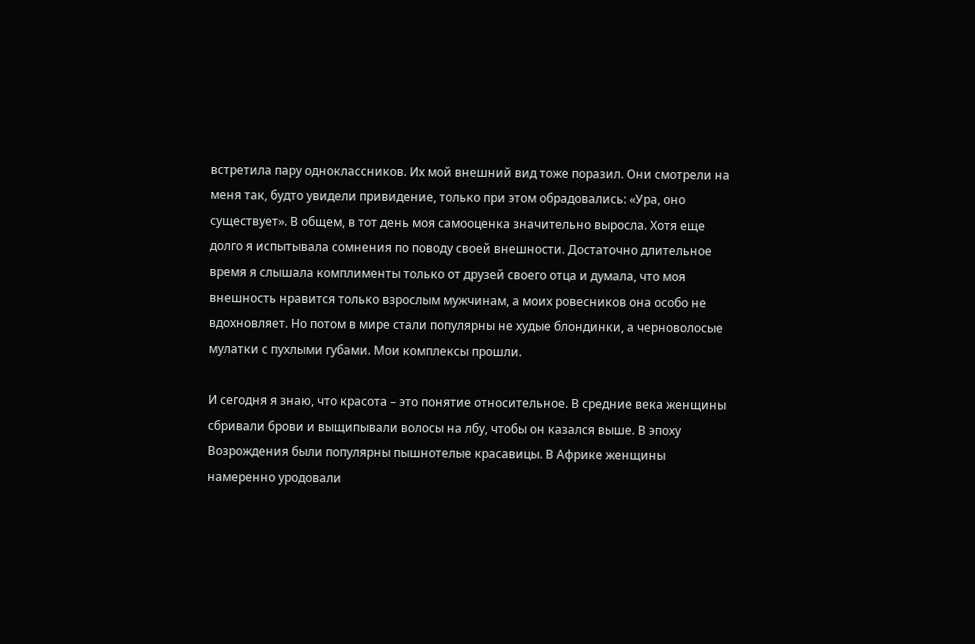встретила пару одноклассников. Их мой внешний вид тоже поразил. Они смотрели на меня так, будто увидели привидение, только при этом обрадовались: «Ура, оно существует». В общем, в тот день моя самооценка значительно выросла. Хотя еще долго я испытывала сомнения по поводу своей внешности. Достаточно длительное время я слышала комплименты только от друзей своего отца и думала, что моя внешность нравится только взрослым мужчинам, а моих ровесников она особо не вдохновляет. Но потом в мире стали популярны не худые блондинки, а черноволосые мулатки с пухлыми губами. Мои комплексы прошли.

И сегодня я знаю, что красота – это понятие относительное. В средние века женщины сбривали брови и выщипывали волосы на лбу, чтобы он казался выше. В эпоху Возрождения были популярны пышнотелые красавицы. В Африке женщины намеренно уродовали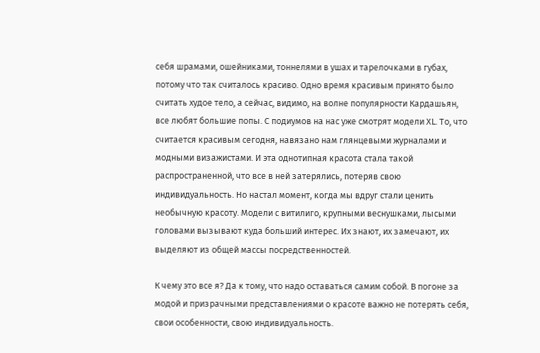себя шрамами, ошейниками, тоннелями в ушах и тарелочками в губах, потому что так считалось красиво. Одно время красивым принято было считать худое тело, а сейчас, видимо, на волне популярности Кардашьян, все любят большие попы. С подиумов на нас уже смотрят модели XL. То, что считается красивым сегодня, навязано нам глянцевыми журналами и модными визажистами. И эта однотипная красота стала такой распространенной, что все в ней затерялись, потеряв свою индивидуальность. Но настал момент, когда мы вдруг стали ценить необычную красоту. Модели с витилиго, крупными веснушками, лысыми головами вызывают куда больший интерес. Их знают, их замечают, их выделяют из общей массы посредственностей.

К чему это все я? Да к тому, что надо оставаться самим собой. В погоне за модой и призрачными представлениями о красоте важно не потерять себя, свои особенности, свою индивидуальность.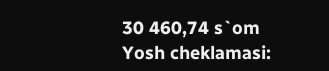30 460,74 s`om
Yosh cheklamasi: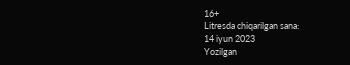16+
Litresda chiqarilgan sana:
14 iyun 2023
Yozilgan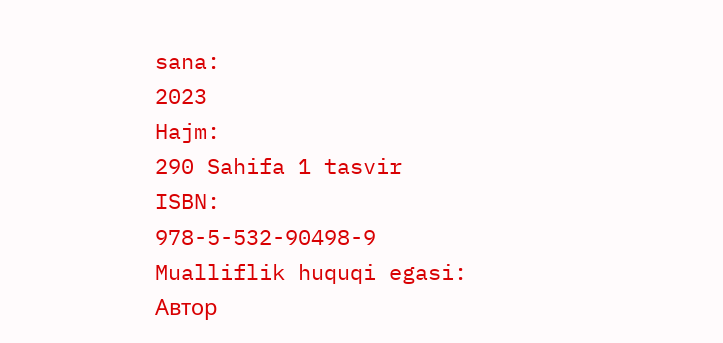sana:
2023
Hajm:
290 Sahifa 1 tasvir
ISBN:
978-5-532-90498-9
Mualliflik huquqi egasi:
Автор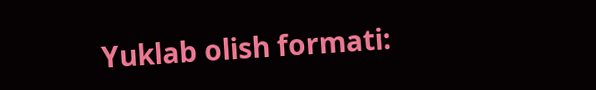Yuklab olish formati: